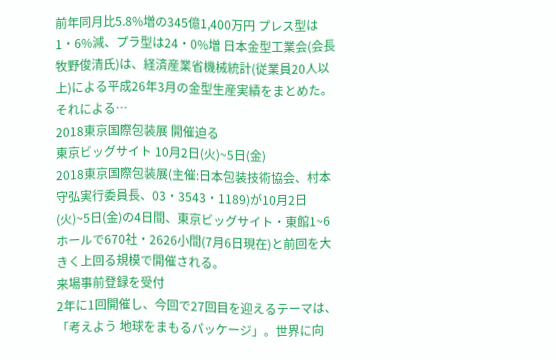前年同月比5.8%増の345億1,400万円 プレス型は1・6%減、プラ型は24・0%増 日本金型工業会(会長牧野俊清氏)は、経済産業省機械統計(従業員20人以上)による平成26年3月の金型生産実績をまとめた。それによる…
2018東京国際包装展 開催迫る
東京ビッグサイト 10月2日(火)~5日(金)
2018東京国際包装展(主催:日本包装技術協会、村本守弘実行委員長、03・3543・1189)が10月2日(火)~5日(金)の4日間、東京ビッグサイト・東館1~6ホールで670社・2626小間(7月6日現在)と前回を大きく上回る規模で開催される。
来場事前登録を受付
2年に1回開催し、今回で27回目を迎えるテーマは、「考えよう 地球をまもるパッケージ」。世界に向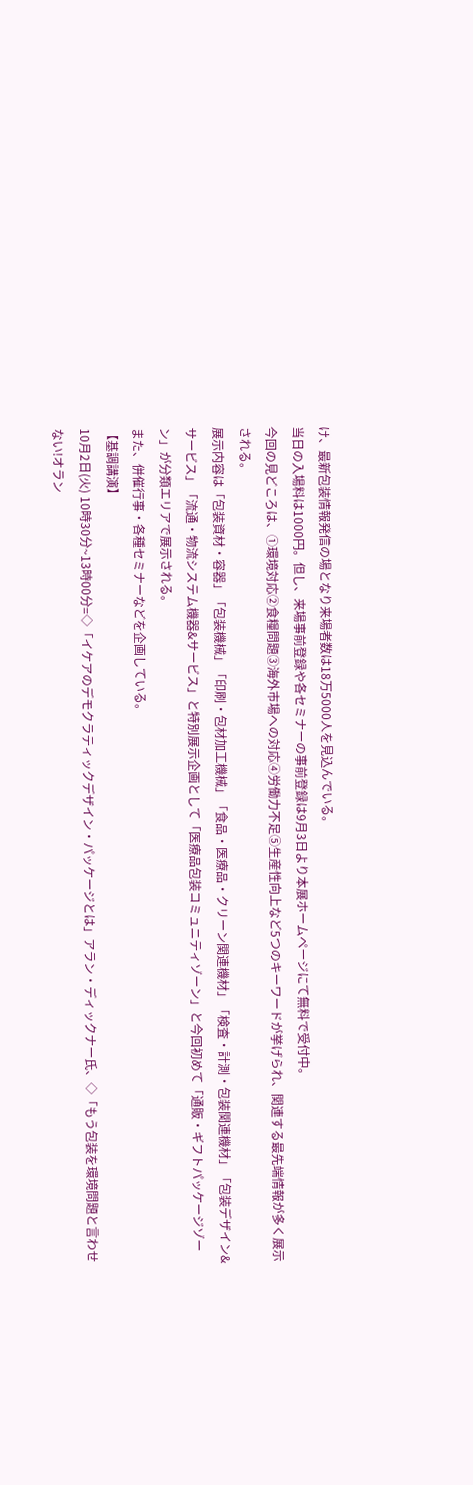け、最新包装情報発信の場となり来場者数は18万5000人を見込んでいる。
当日の入場料は1000円。但し、来場事前登録や各セミナーの事前登録は9月3日より本展ホームページにて無料で受付中。
今回の見どころは、①環境対応②食糧問題③海外市場への対応④労働力不足⑤生産性向上など5つのキーワードが挙げられ、関連する最先端情報が多く展示される。
展示内容は「包装資材・容器」「包装機械」「印刷・包材加工機械」「食品・医療品・クリーン関連機材」「検査・計測・包装関連機材」「包装デザイン&サービス」「流通・物流システム機器&サービス」と特別展示企画として「医療品包装コミュニティゾーン」と今回初めて「通販・ギフトパッケージゾーン」が分類エリアで展示される。
また、併催行事・各種セミナーなどを企画している。
【基調講演】
10月2日(火) 10時30分~13時00分=◇「イケアのデモクラティックデザイン・パッケージとは」アラン・ディックナー氏、◇「もう包装を環境問題と言わせない!オラン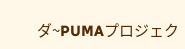ダ~PUMAプロジェク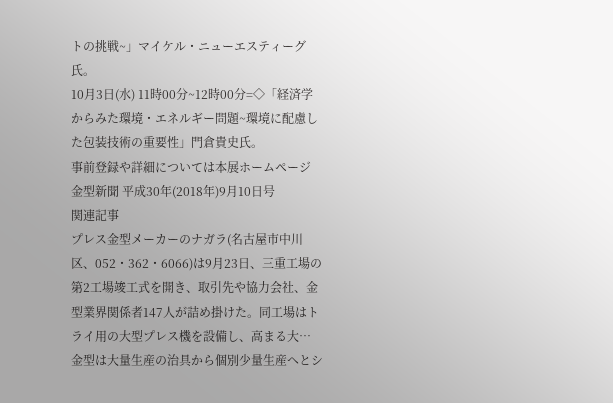トの挑戦~」マイケル・ニューエスティーグ氏。
10月3日(水) 11時00分~12時00分=◇「経済学からみた環境・エネルギー問題~環境に配慮した包装技術の重要性」門倉貴史氏。
事前登録や詳細については本展ホームページ
金型新聞 平成30年(2018年)9月10日号
関連記事
プレス金型メーカーのナガラ(名古屋市中川区、052・362・6066)は9月23日、三重工場の第2工場竣工式を開き、取引先や協力会社、金型業界関係者147人が詰め掛けた。同工場はトライ用の大型プレス機を設備し、高まる大…
金型は大量生産の治具から個別少量生産へとシ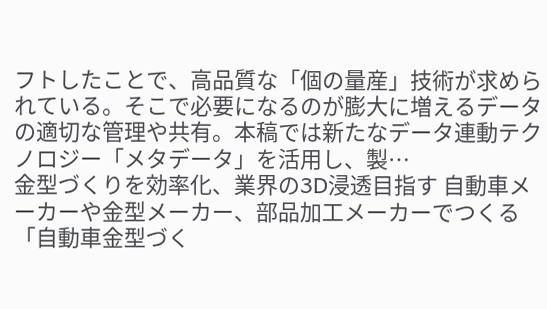フトしたことで、高品質な「個の量産」技術が求められている。そこで必要になるのが膨大に増えるデータの適切な管理や共有。本稿では新たなデータ連動テクノロジー「メタデータ」を活用し、製…
金型づくりを効率化、業界の3D浸透目指す 自動車メーカーや金型メーカー、部品加工メーカーでつくる「自動車金型づく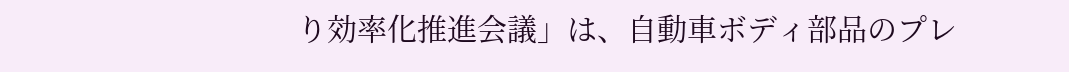り効率化推進会議」は、自動車ボディ部品のプレ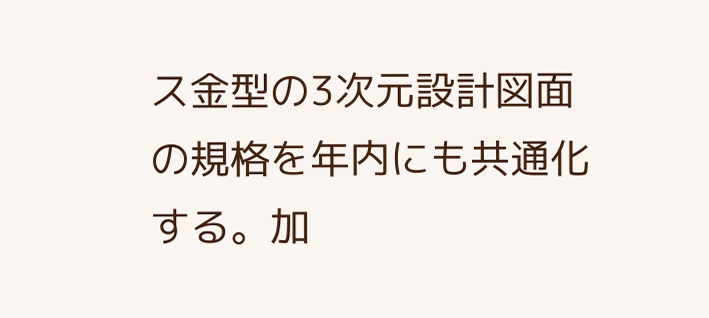ス金型の3次元設計図面の規格を年内にも共通化する。加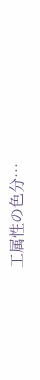工属性の色分…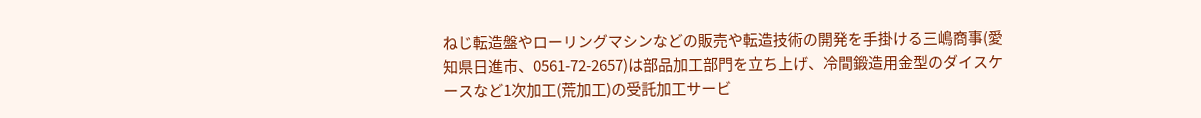ねじ転造盤やローリングマシンなどの販売や転造技術の開発を手掛ける三嶋商事(愛知県日進市、0561-72-2657)は部品加工部門を立ち上げ、冷間鍛造用金型のダイスケースなど1次加工(荒加工)の受託加工サービ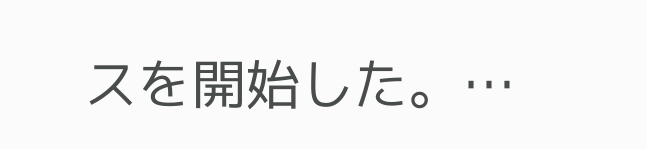スを開始した。…